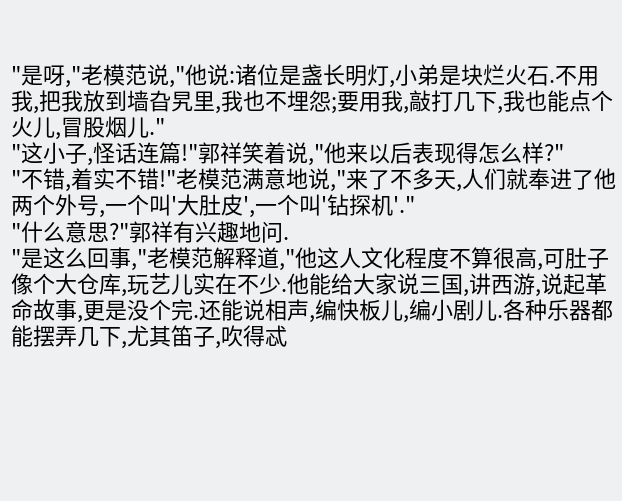"是呀,"老模范说,"他说:诸位是盏长明灯,小弟是块烂火石.不用我,把我放到墙旮旯里,我也不埋怨;要用我,敲打几下,我也能点个火儿,冒股烟儿."
"这小子,怪话连篇!"郭祥笑着说,"他来以后表现得怎么样?"
"不错,着实不错!"老模范满意地说,"来了不多天,人们就奉进了他两个外号,一个叫'大肚皮',一个叫'钻探机'."
"什么意思?"郭祥有兴趣地问.
"是这么回事,"老模范解释道,"他这人文化程度不算很高,可肚子像个大仓库,玩艺儿实在不少.他能给大家说三国,讲西游,说起革命故事,更是没个完.还能说相声,编快板儿,编小剧儿.各种乐器都能摆弄几下,尤其笛子,吹得忒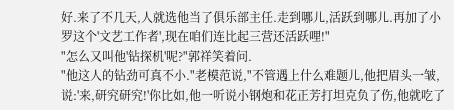好.来了不几天,人就选他当了俱乐部主任.走到哪儿,活跃到哪儿.再加了小罗这个'文艺工作者',现在咱们连比起三营还活跃哩!"
"怎么又叫他'钻探机'呢?"郭祥笑着问.
"他这人的钻劲可真不小."老模范说,"不管遇上什么难题儿,他把眉头一皱,说:'来,研究研究!'你比如,他一听说小钢炮和花正芳打坦克负了伤,他就吃了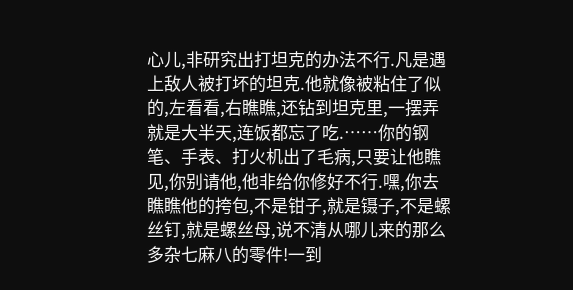心儿,非研究出打坦克的办法不行.凡是遇上敌人被打坏的坦克.他就像被粘住了似的,左看看,右瞧瞧,还钻到坦克里,一摆弄就是大半天,连饭都忘了吃.……你的钢笔、手表、打火机出了毛病,只要让他瞧见,你别请他,他非给你修好不行.嘿,你去瞧瞧他的挎包,不是钳子,就是镊子,不是螺丝钉,就是螺丝母,说不清从哪儿来的那么多杂七麻八的零件!一到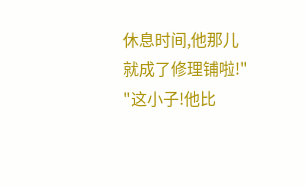休息时间,他那儿就成了修理铺啦!"
"这小子!他比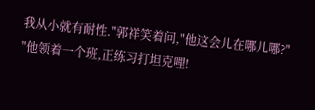我从小就有耐性."郭祥笑着问,"他这会儿在哪儿哪?"
"他领着一个班,正练习打坦克哩!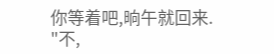你等着吧,晌午就回来.
"不,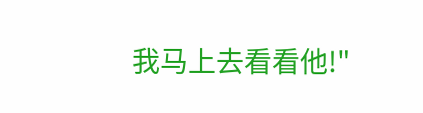我马上去看看他!"